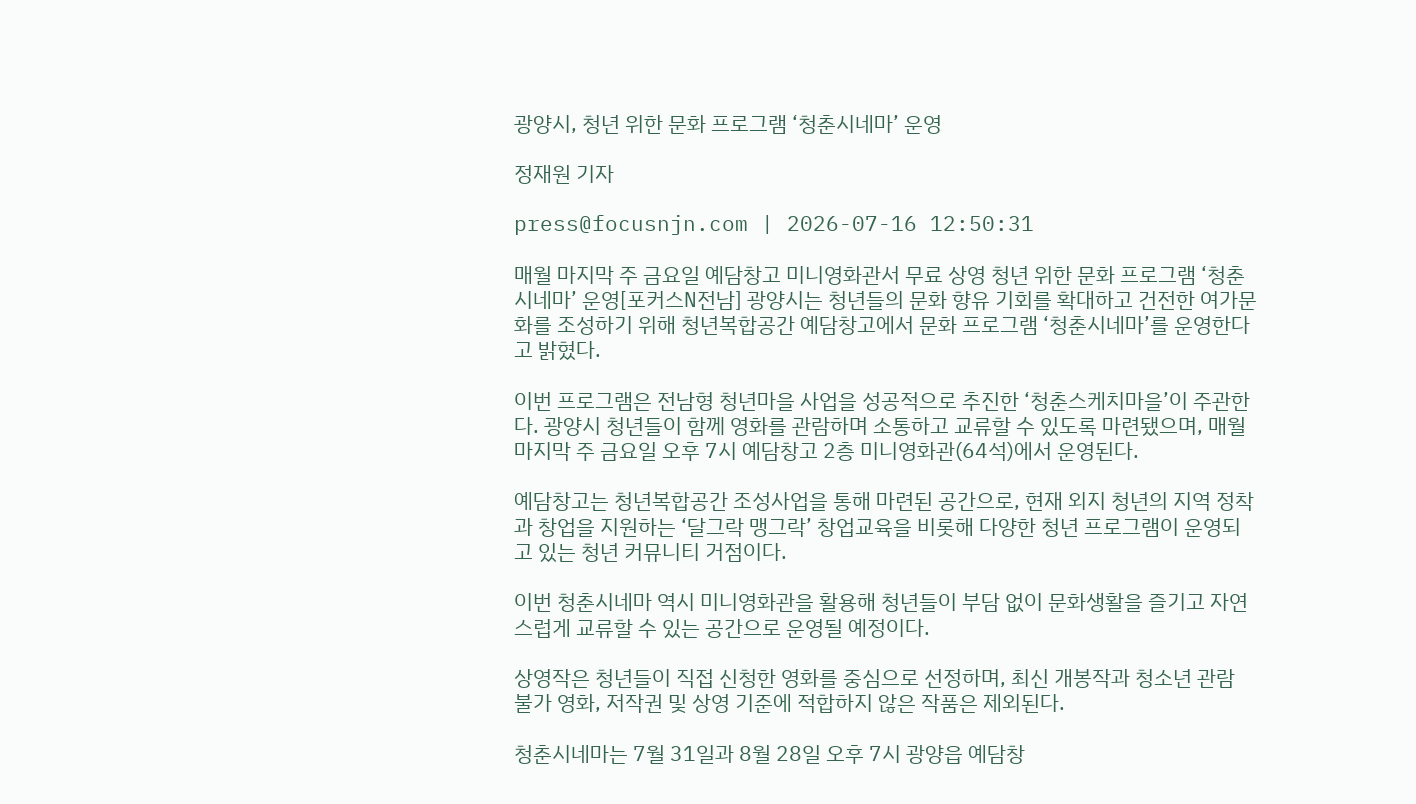광양시, 청년 위한 문화 프로그램 ‘청춘시네마’ 운영

정재원 기자

press@focusnjn.com | 2026-07-16 12:50:31

매월 마지막 주 금요일 예담창고 미니영화관서 무료 상영 청년 위한 문화 프로그램 ‘청춘시네마’ 운영[포커스N전남] 광양시는 청년들의 문화 향유 기회를 확대하고 건전한 여가문화를 조성하기 위해 청년복합공간 예담창고에서 문화 프로그램 ‘청춘시네마’를 운영한다고 밝혔다.

이번 프로그램은 전남형 청년마을 사업을 성공적으로 추진한 ‘청춘스케치마을’이 주관한다. 광양시 청년들이 함께 영화를 관람하며 소통하고 교류할 수 있도록 마련됐으며, 매월 마지막 주 금요일 오후 7시 예담창고 2층 미니영화관(64석)에서 운영된다.

예담창고는 청년복합공간 조성사업을 통해 마련된 공간으로, 현재 외지 청년의 지역 정착과 창업을 지원하는 ‘달그락 맹그락’ 창업교육을 비롯해 다양한 청년 프로그램이 운영되고 있는 청년 커뮤니티 거점이다.

이번 청춘시네마 역시 미니영화관을 활용해 청년들이 부담 없이 문화생활을 즐기고 자연스럽게 교류할 수 있는 공간으로 운영될 예정이다.

상영작은 청년들이 직접 신청한 영화를 중심으로 선정하며, 최신 개봉작과 청소년 관람 불가 영화, 저작권 및 상영 기준에 적합하지 않은 작품은 제외된다.

청춘시네마는 7월 31일과 8월 28일 오후 7시 광양읍 예담창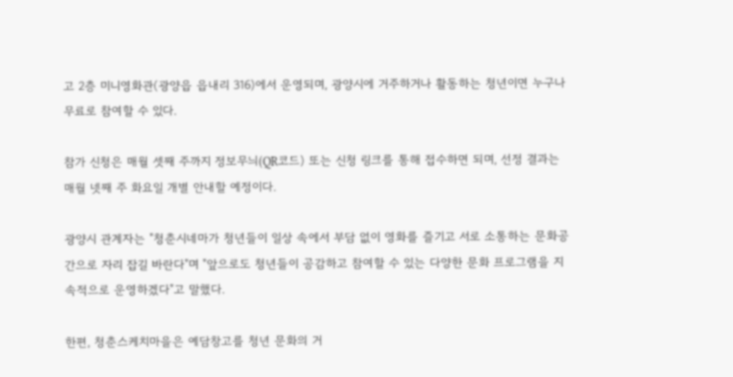고 2층 미니영화관(광양읍 읍내리 316)에서 운영되며, 광양시에 거주하거나 활동하는 청년이면 누구나 무료로 참여할 수 있다.

참가 신청은 매월 셋째 주까지 정보무늬(QR코드) 또는 신청 링크를 통해 접수하면 되며, 선정 결과는 매월 넷째 주 화요일 개별 안내할 예정이다.

광양시 관계자는 "청춘시네마가 청년들이 일상 속에서 부담 없이 영화를 즐기고 서로 소통하는 문화공간으로 자리 잡길 바란다"며 "앞으로도 청년들이 공감하고 참여할 수 있는 다양한 문화 프로그램을 지속적으로 운영하겠다"고 말했다.

한편, 청춘스케치마을은 예담창고를 청년 문화의 거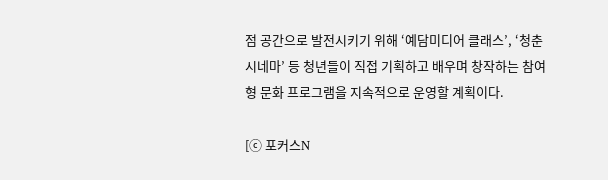점 공간으로 발전시키기 위해 ‘예담미디어 클래스’, ‘청춘시네마’ 등 청년들이 직접 기획하고 배우며 창작하는 참여형 문화 프로그램을 지속적으로 운영할 계획이다.

[ⓒ 포커스N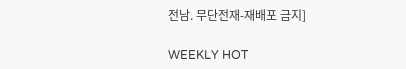전남. 무단전재-재배포 금지]

WEEKLY HOT